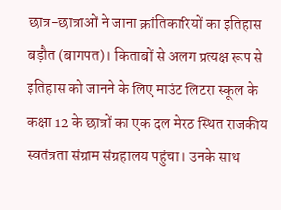छात्र-छात्राओं ने जाना क्रांतिकारियों का इतिहास
बड़ौत (बागपत)। किताबों से अलग प्रत्यक्ष रूप से इतिहास को जानने के लिए माउंट लिटरा स्कूल के कक्षा 12 के छात्रों का एक दल मेरठ स्थित राजकीय स्वतंत्रता संग्राम संग्रहालय पहुंचा। उनके साथ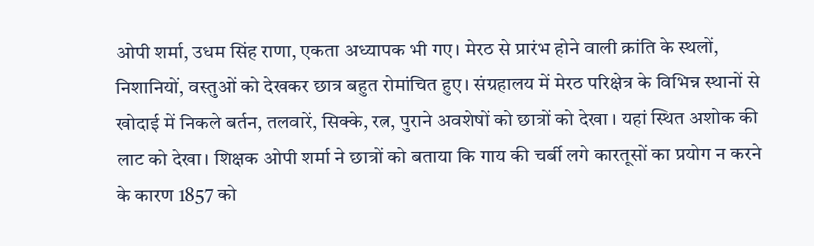ओपी शर्मा, उधम सिंह राणा, एकता अध्यापक भी गए। मेरठ से प्रारंभ होने वाली क्रांति के स्थलों, निशानियों, वस्तुओं को देखकर छात्र बहुत रोमांचित हुए। संग्रहालय में मेरठ परिक्षेत्र के विभिन्न स्थानों से खोदाई में निकले बर्तन, तलवारें, सिक्के, रत्न, पुराने अवशेषों को छात्रों को देखा । यहां स्थित अशोक की लाट को देखा। शिक्षक ओपी शर्मा ने छात्रों को बताया कि गाय की चर्बी लगे कारतूसों का प्रयोग न करने के कारण 1857 को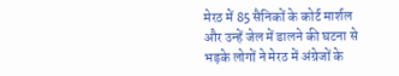मेरठ में 85 सैनिकों के कोर्ट मार्शल और उन्हें जेल में डालने की घटना से भड़के लोगों ने मेरठ में अंग्रेजों के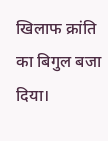खिलाफ क्रांति का बिगुल बजा दिया।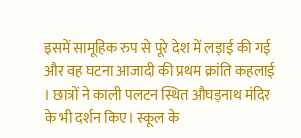इसमें सामूहिक रुप से पूरे देश में लड़ाई की गई और वह घटना आजादी की प्रथम क्रांति कहलाई । छात्रों ने काली पलटन स्थित औघड़नाथ मंदिर के भी दर्शन किए। स्कूल के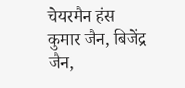चेयरमैन हंस कुमार जैन, बिजेंद्र जैन,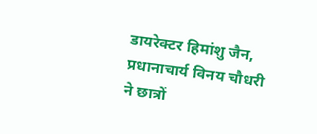डायरेक्टर हिमांशु जैन, प्रधानाचार्य विनय चौधरी ने छात्रों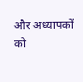और अध्यापकों को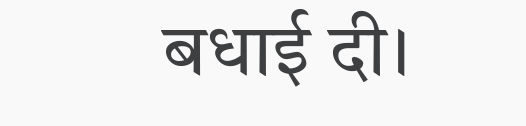बधाई दी।